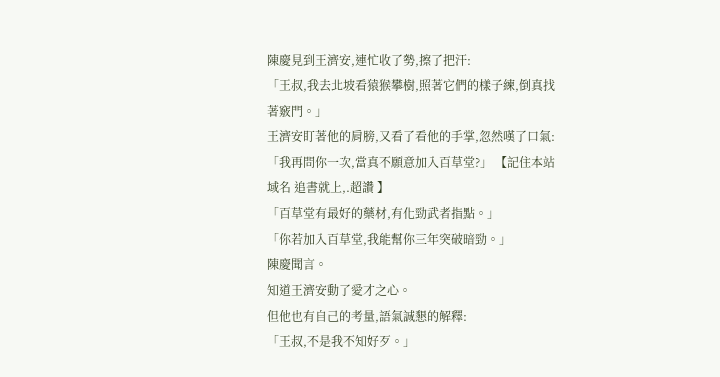陳慶見到王濟安,連忙收了勢,擦了把汗:
「王叔,我去北坡看猿猴攀樹,照著它們的樣子練,倒真找著竅門。」
王濟安盯著他的肩膀,又看了看他的手掌,忽然嘆了口氣:
「我再問你一次,當真不願意加入百草堂?」 【記住本站域名 追書就上,.超讚 】
「百草堂有最好的藥材,有化勁武者指點。」
「你若加入百草堂,我能幫你三年突破暗勁。」
陳慶聞言。
知道王濟安動了愛才之心。
但他也有自己的考量,語氣誠懇的解釋:
「王叔,不是我不知好歹。」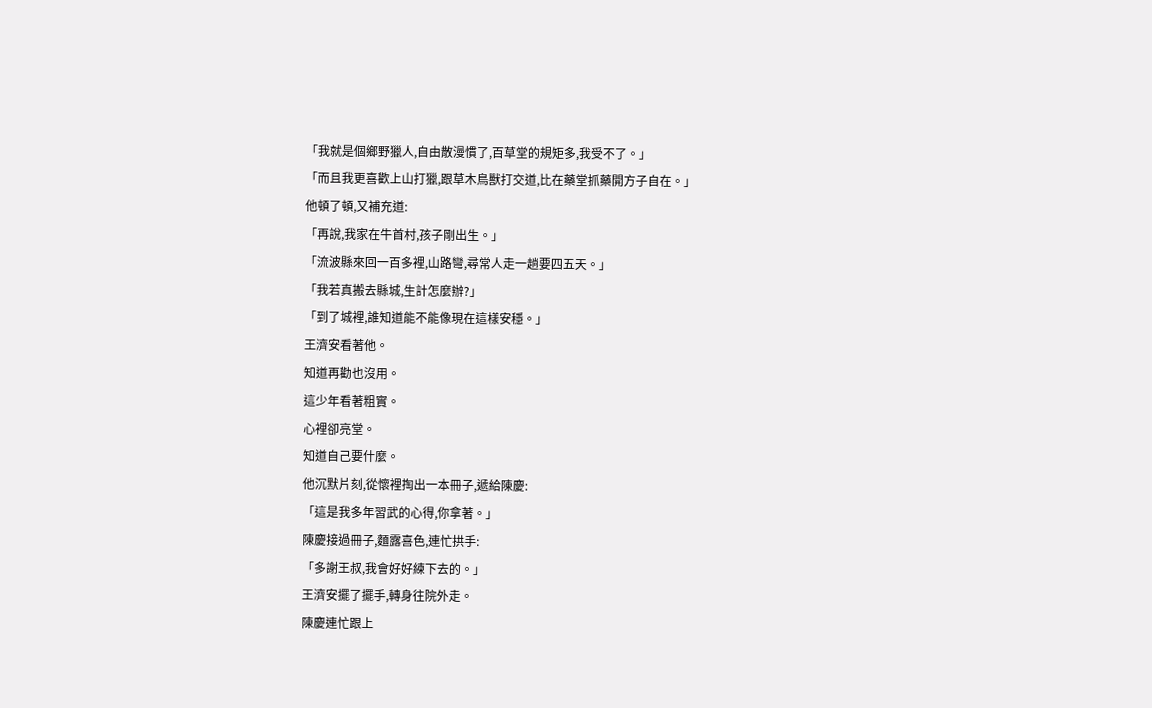「我就是個鄉野獵人,自由散漫慣了,百草堂的規矩多,我受不了。」
「而且我更喜歡上山打獵,跟草木鳥獸打交道,比在藥堂抓藥開方子自在。」
他頓了頓,又補充道:
「再說,我家在牛首村,孩子剛出生。」
「流波縣來回一百多裡,山路彎,尋常人走一趟要四五天。」
「我若真搬去縣城,生計怎麼辦?」
「到了城裡,誰知道能不能像現在這樣安穩。」
王濟安看著他。
知道再勸也沒用。
這少年看著粗實。
心裡卻亮堂。
知道自己要什麼。
他沉默片刻,從懷裡掏出一本冊子,遞給陳慶:
「這是我多年習武的心得,你拿著。」
陳慶接過冊子,麵露喜色,連忙拱手:
「多謝王叔,我會好好練下去的。」
王濟安擺了擺手,轉身往院外走。
陳慶連忙跟上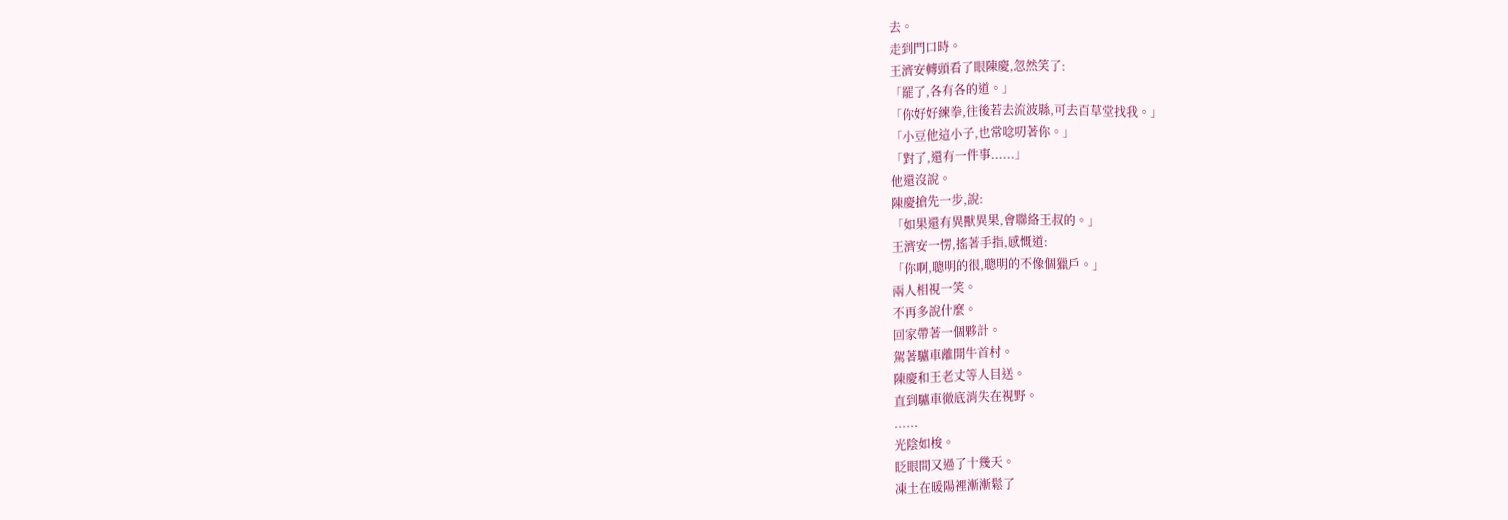去。
走到門口時。
王濟安轉頭看了眼陳慶,忽然笑了:
「罷了,各有各的道。」
「你好好練拳,往後若去流波縣,可去百草堂找我。」
「小豆他這小子,也常唸叨著你。」
「對了,還有一件事......」
他還沒說。
陳慶搶先一步,說:
「如果還有異獸異果,會聯絡王叔的。」
王濟安一愣,搖著手指,感慨道:
「你啊,聰明的很,聰明的不像個獵戶。」
兩人相視一笑。
不再多說什麼。
回家帶著一個夥計。
駕著驢車離開牛首村。
陳慶和王老丈等人目送。
直到驢車徹底消失在視野。
......
光陰如梭。
眨眼間又過了十幾天。
凍土在暖陽裡漸漸鬆了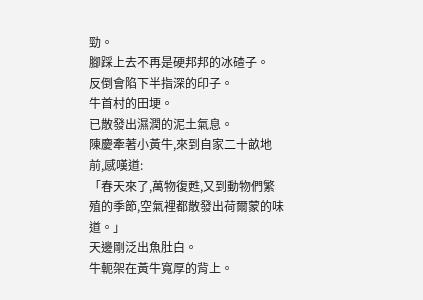勁。
腳踩上去不再是硬邦邦的冰碴子。
反倒會陷下半指深的印子。
牛首村的田埂。
已散發出濕潤的泥土氣息。
陳慶牽著小黃牛,來到自家二十畝地前,感嘆道:
「春天來了,萬物復甦,又到動物們繁殖的季節,空氣裡都散發出荷爾蒙的味道。」
天邊剛泛出魚肚白。
牛軛架在黃牛寬厚的背上。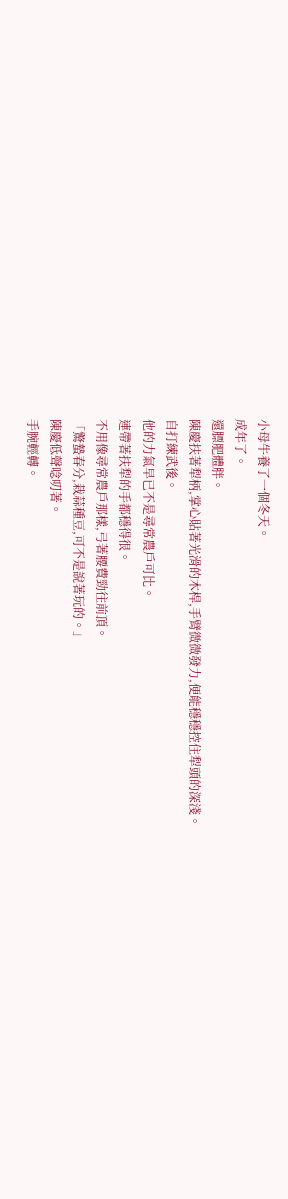小母牛養了一個冬天。
成年了。
還膘肥體胖。
陳慶扶著犁柄,掌心貼著光滑的木桿,手臂微微發力,便能穩穩控住犁頭的深淺。
自打練武後。
他的力氣早已不是尋常農戶可比。
連帶著扶犁的手都穩得很。
不用像尋常農戶那樣,弓著腰費勁往前頂。
「驚蟄春分,栽蒜種豆,可不是說著玩的。」
陳慶低聲唸叨著。
手腕輕轉。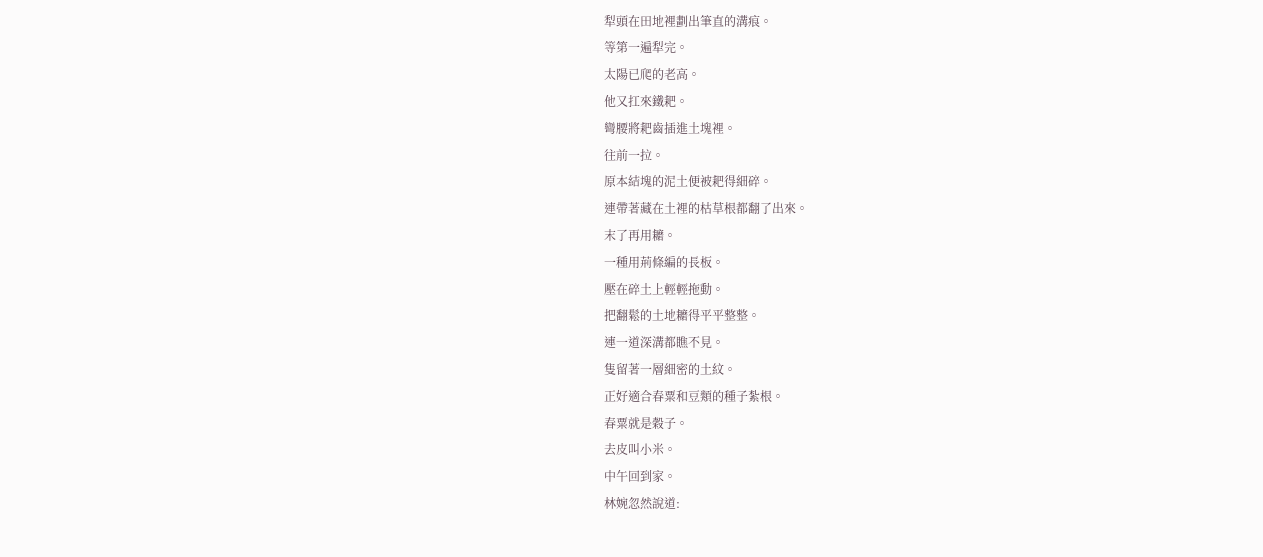犁頭在田地裡劃出筆直的溝痕。
等第一遍犁完。
太陽已爬的老高。
他又扛來鐵耙。
彎腰將耙齒插進土塊裡。
往前一拉。
原本結塊的泥土便被耙得細碎。
連帶著藏在土裡的枯草根都翻了出來。
末了再用耱。
一種用荊條編的長板。
壓在碎土上輕輕拖動。
把翻鬆的土地耱得平平整整。
連一道深溝都瞧不見。
隻留著一層細密的土紋。
正好適合春粟和豆類的種子紮根。
春粟就是穀子。
去皮叫小米。
中午回到家。
林婉忽然說道: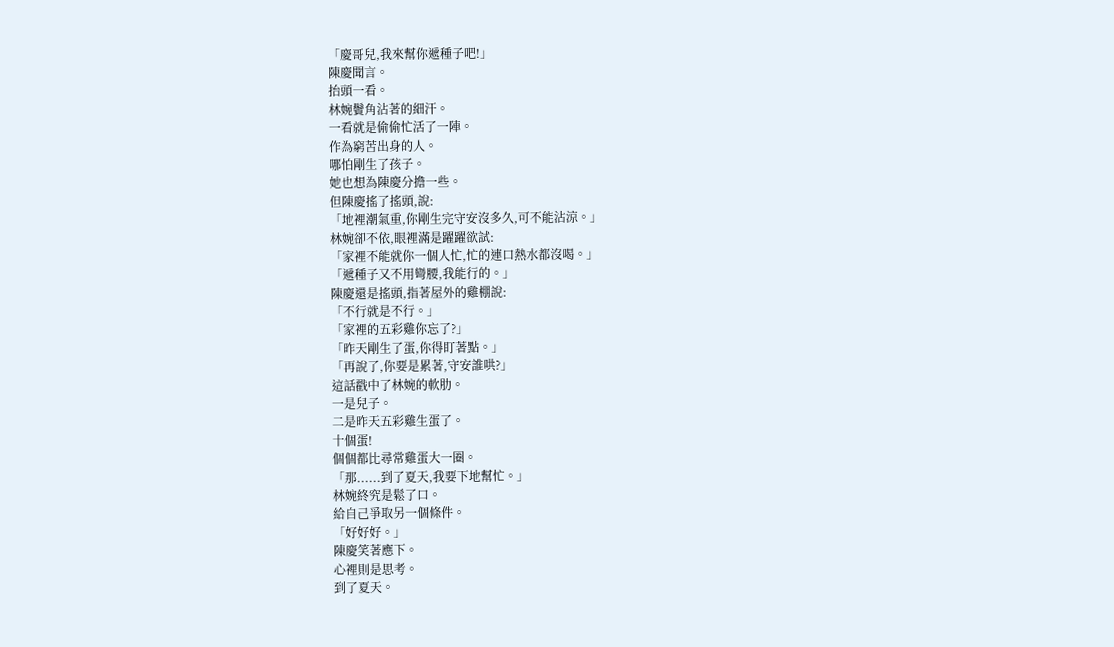「慶哥兒,我來幫你遞種子吧!」
陳慶聞言。
抬頭一看。
林婉鬢角沾著的細汗。
一看就是偷偷忙活了一陣。
作為窮苦出身的人。
哪怕剛生了孩子。
她也想為陳慶分擔一些。
但陳慶搖了搖頭,說:
「地裡潮氣重,你剛生完守安沒多久,可不能沾涼。」
林婉卻不依,眼裡滿是躍躍欲試:
「家裡不能就你一個人忙,忙的連口熱水都沒喝。」
「遞種子又不用彎腰,我能行的。」
陳慶還是搖頭,指著屋外的雞棚說:
「不行就是不行。」
「家裡的五彩雞你忘了?」
「昨天剛生了蛋,你得盯著點。」
「再說了,你要是累著,守安誰哄?」
這話戳中了林婉的軟肋。
一是兒子。
二是昨天五彩雞生蛋了。
十個蛋!
個個都比尋常雞蛋大一圈。
「那......到了夏天,我要下地幫忙。」
林婉終究是鬆了口。
給自己爭取另一個條件。
「好好好。」
陳慶笑著應下。
心裡則是思考。
到了夏天。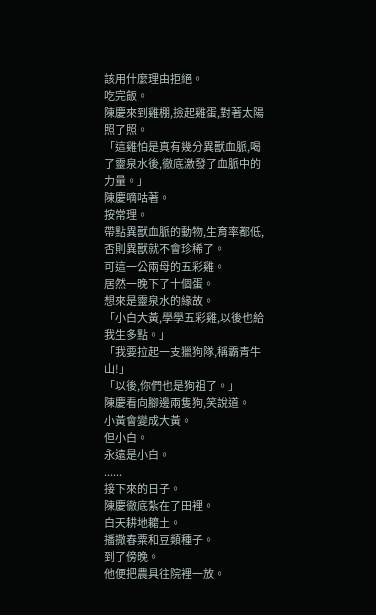該用什麼理由拒絕。
吃完飯。
陳慶來到雞棚,撿起雞蛋,對著太陽照了照。
「這雞怕是真有幾分異獸血脈,喝了靈泉水後,徹底激發了血脈中的力量。」
陳慶嘀咕著。
按常理。
帶點異獸血脈的動物,生育率都低,否則異獸就不會珍稀了。
可這一公兩母的五彩雞。
居然一晚下了十個蛋。
想來是靈泉水的緣故。
「小白大黃,學學五彩雞,以後也給我生多點。」
「我要拉起一支獵狗隊,稱霸青牛山!」
「以後,你們也是狗祖了。」
陳慶看向腳邊兩隻狗,笑說道。
小黃會變成大黃。
但小白。
永遠是小白。
......
接下來的日子。
陳慶徹底紮在了田裡。
白天耕地耱土。
播撒春粟和豆類種子。
到了傍晚。
他便把農具往院裡一放。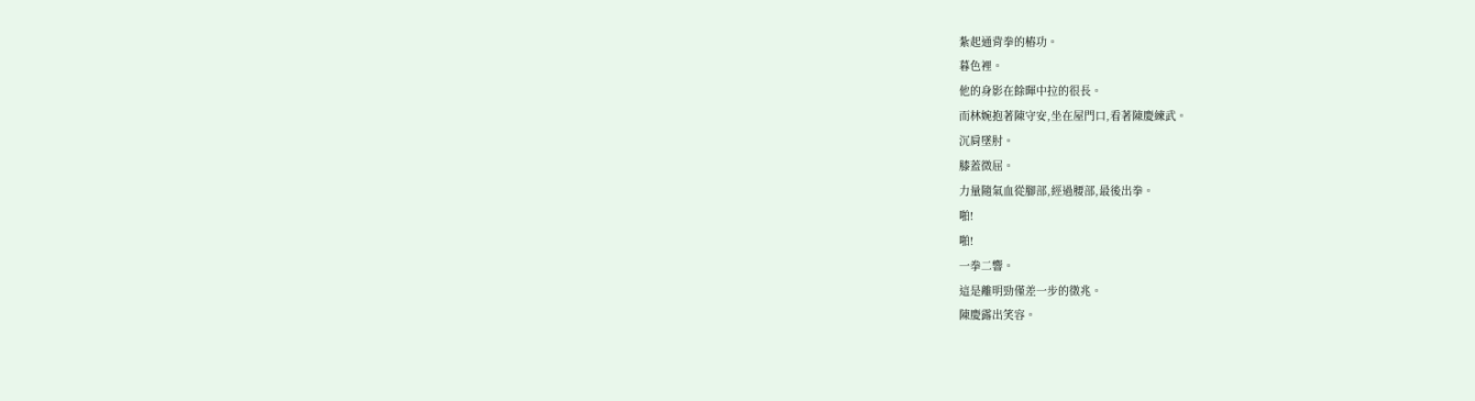紮起通背拳的樁功。
暮色裡。
他的身影在餘暉中拉的很長。
而林婉抱著陳守安,坐在屋門口,看著陳慶練武。
沉肩墜肘。
膝蓋微屈。
力量隨氣血從腳部,經過腰部,最後出拳。
啪!
啪!
一拳二響。
這是離明勁僅差一步的徵兆。
陳慶露出笑容。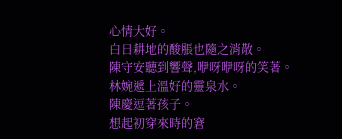心情大好。
白日耕地的酸脹也隨之消散。
陳守安聽到響聲,咿呀咿呀的笑著。
林婉遞上溫好的靈泉水。
陳慶逗著孩子。
想起初穿來時的窘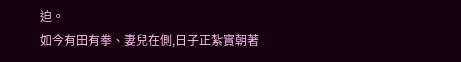迫。
如今有田有拳、妻兒在側,日子正紮實朝著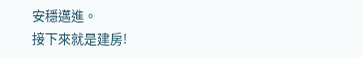安穩邁進。
接下來就是建房!